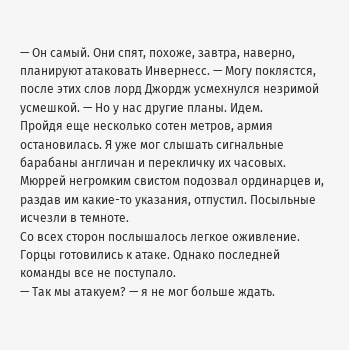— Он самый. Они спят, похоже, завтра, наверно, планируют атаковать Инвернесс. — Могу поклястся, после этих слов лорд Джордж усмехнулся незримой усмешкой. — Но у нас другие планы. Идем.
Пройдя еще несколько сотен метров, армия остановилась. Я уже мог слышать сигнальные барабаны англичан и перекличку их часовых. Мюррей негромким свистом подозвал ординарцев и, раздав им какие-то указания, отпустил. Посыльные исчезли в темноте.
Со всех сторон послышалось легкое оживление. Горцы готовились к атаке. Однако последней команды все не поступало.
— Так мы атакуем? — я не мог больше ждать.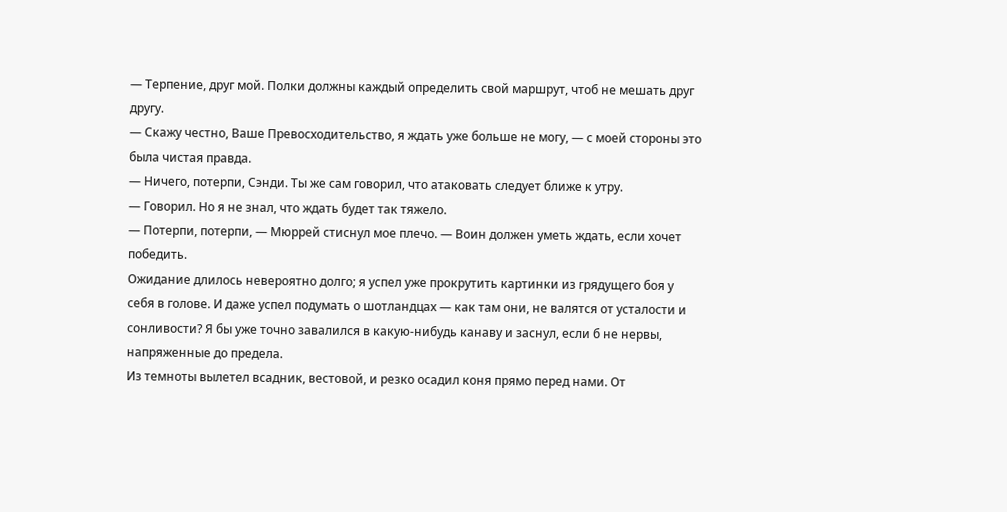— Терпение, друг мой. Полки должны каждый определить свой маршрут, чтоб не мешать друг другу.
— Скажу честно, Ваше Превосходительство, я ждать уже больше не могу, — с моей стороны это была чистая правда.
— Ничего, потерпи, Сэнди. Ты же сам говорил, что атаковать следует ближе к утру.
— Говорил. Но я не знал, что ждать будет так тяжело.
— Потерпи, потерпи, — Мюррей стиснул мое плечо. — Воин должен уметь ждать, если хочет победить.
Ожидание длилось невероятно долго; я успел уже прокрутить картинки из грядущего боя у себя в голове. И даже успел подумать о шотландцах — как там они, не валятся от усталости и сонливости? Я бы уже точно завалился в какую-нибудь канаву и заснул, если б не нервы, напряженные до предела.
Из темноты вылетел всадник, вестовой, и резко осадил коня прямо перед нами. От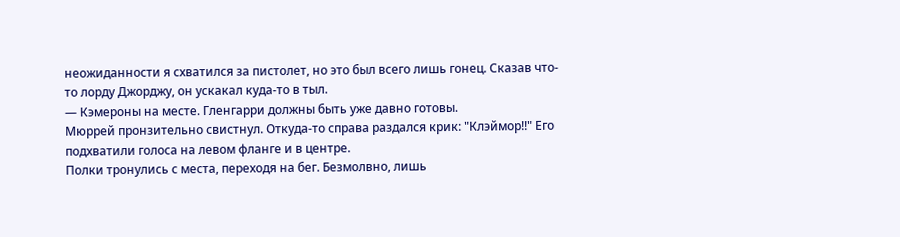неожиданности я схватился за пистолет, но это был всего лишь гонец. Сказав что-то лорду Джорджу, он ускакал куда-то в тыл.
— Кэмероны на месте. Гленгарри должны быть уже давно готовы.
Мюррей пронзительно свистнул. Откуда-то справа раздался крик: "Клэймор!!" Его подхватили голоса на левом фланге и в центре.
Полки тронулись с места, переходя на бег. Безмолвно, лишь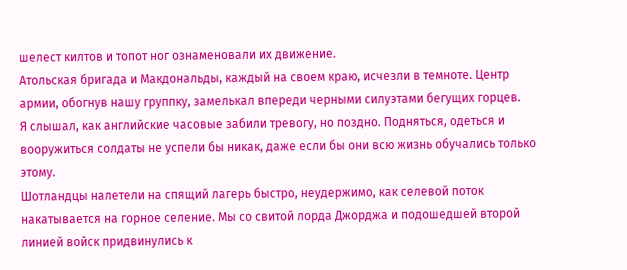шелест килтов и топот ног ознаменовали их движение.
Атольская бригада и Макдональды, каждый на своем краю, исчезли в темноте. Центр армии, обогнув нашу группку, замелькал впереди черными силуэтами бегущих горцев.
Я слышал, как английские часовые забили тревогу, но поздно. Подняться, одеться и вооружиться солдаты не успели бы никак, даже если бы они всю жизнь обучались только этому.
Шотландцы налетели на спящий лагерь быстро, неудержимо, как селевой поток накатывается на горное селение. Мы со свитой лорда Джорджа и подошедшей второй линией войск придвинулись к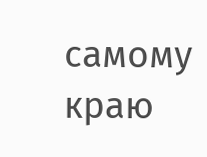самому краю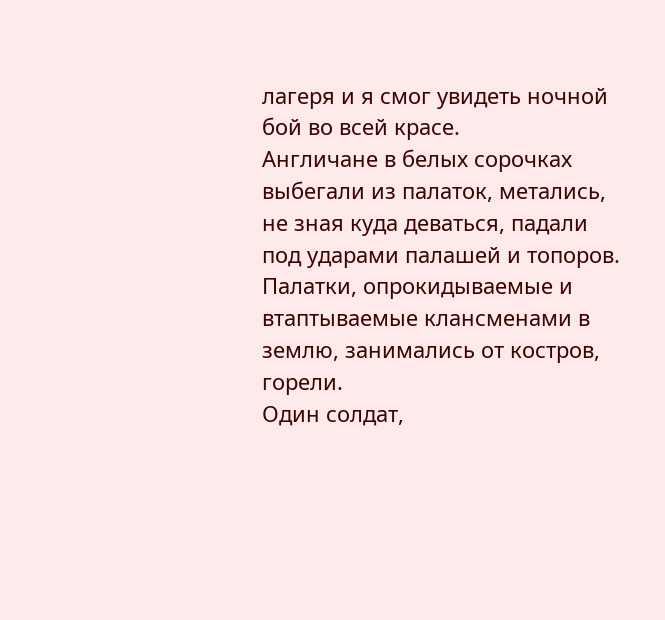лагеря и я смог увидеть ночной бой во всей красе.
Англичане в белых сорочках выбегали из палаток, метались, не зная куда деваться, падали под ударами палашей и топоров. Палатки, опрокидываемые и втаптываемые клансменами в землю, занимались от костров, горели.
Один солдат,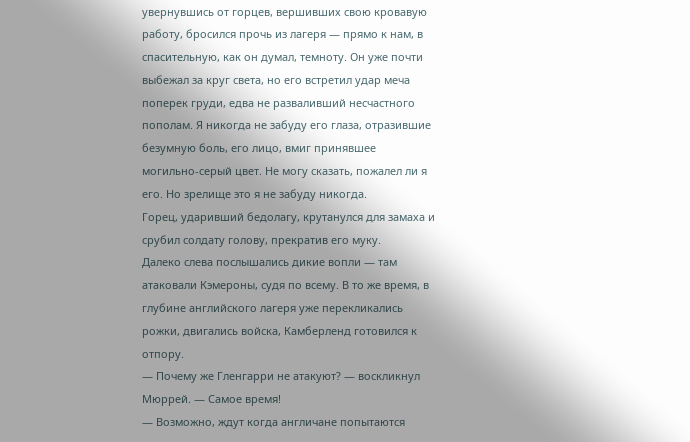увернувшись от горцев, вершивших свою кровавую работу, бросился прочь из лагеря — прямо к нам, в спасительную, как он думал, темноту. Он уже почти выбежал за круг света, но его встретил удар меча поперек груди, едва не разваливший несчастного пополам. Я никогда не забуду его глаза, отразившие безумную боль, его лицо, вмиг принявшее могильно-серый цвет. Не могу сказать, пожалел ли я его. Но зрелище это я не забуду никогда.
Горец, ударивший бедолагу, крутанулся для замаха и срубил солдату голову, прекратив его муку.
Далеко слева послышались дикие вопли — там атаковали Кэмероны, судя по всему. В то же время, в глубине английского лагеря уже перекликались рожки, двигались войска, Камберленд готовился к отпору.
— Почему же Гленгарри не атакуют? — воскликнул Мюррей. — Самое время!
— Возможно, ждут когда англичане попытаются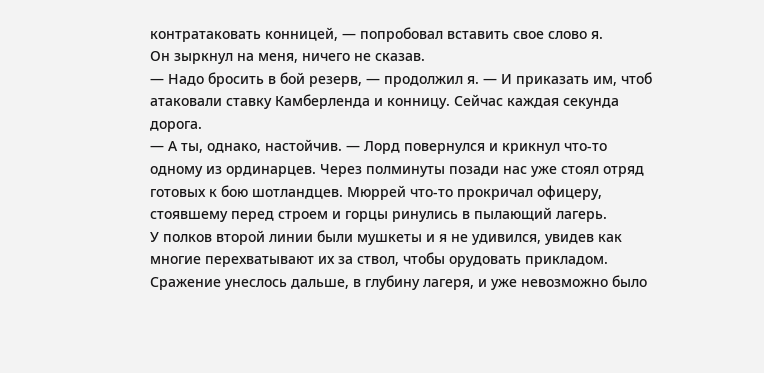контратаковать конницей, — попробовал вставить свое слово я.
Он зыркнул на меня, ничего не сказав.
— Надо бросить в бой резерв, — продолжил я. — И приказать им, чтоб атаковали ставку Камберленда и конницу. Сейчас каждая секунда дорога.
— А ты, однако, настойчив. — Лорд повернулся и крикнул что-то одному из ординарцев. Через полминуты позади нас уже стоял отряд готовых к бою шотландцев. Мюррей что-то прокричал офицеру, стоявшему перед строем и горцы ринулись в пылающий лагерь.
У полков второй линии были мушкеты и я не удивился, увидев как многие перехватывают их за ствол, чтобы орудовать прикладом.
Сражение унеслось дальше, в глубину лагеря, и уже невозможно было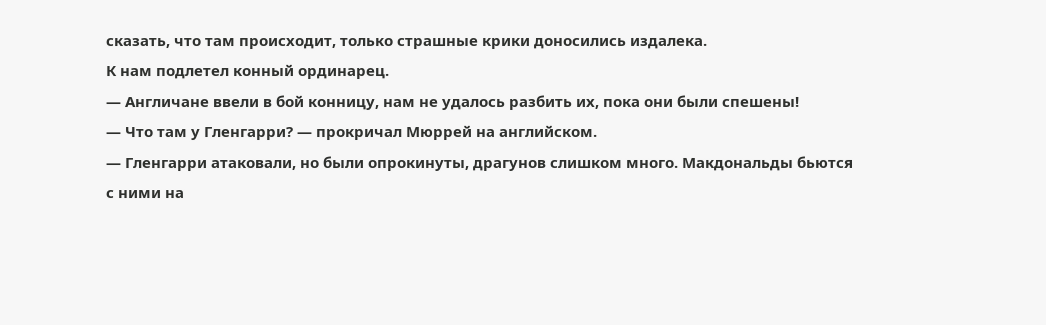сказать, что там происходит, только страшные крики доносились издалека.
К нам подлетел конный ординарец.
— Англичане ввели в бой конницу, нам не удалось разбить их, пока они были спешены!
— Что там у Гленгарри? — прокричал Мюррей на английском.
— Гленгарри атаковали, но были опрокинуты, драгунов слишком много. Макдональды бьются с ними на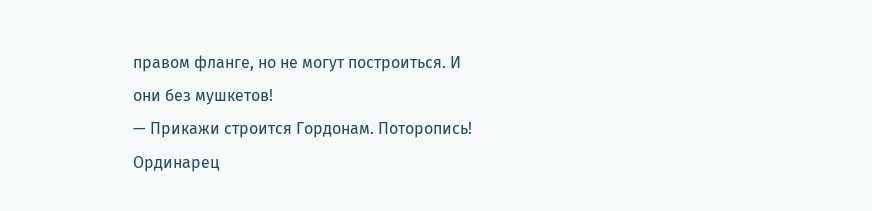правом фланге, но не могут построиться. И они без мушкетов!
— Прикажи строится Гордонам. Поторопись!
Ординарец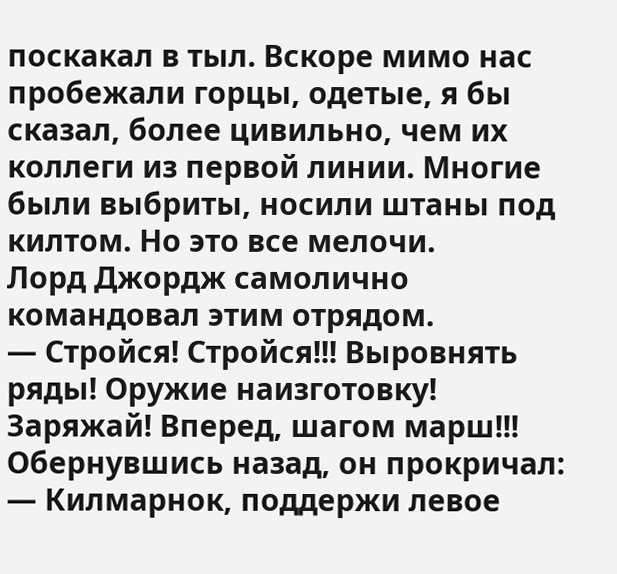поскакал в тыл. Вскоре мимо нас пробежали горцы, одетые, я бы сказал, более цивильно, чем их коллеги из первой линии. Многие были выбриты, носили штаны под килтом. Но это все мелочи.
Лорд Джордж самолично командовал этим отрядом.
— Стройся! Стройся!!! Выровнять ряды! Оружие наизготовку! Заряжай! Вперед, шагом марш!!!
Обернувшись назад, он прокричал:
— Килмарнок, поддержи левое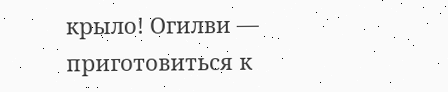крыло! Огилви — приготовиться к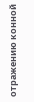отражению конной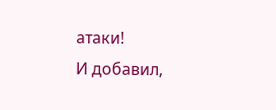атаки!
И добавил,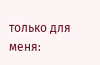только для меня: